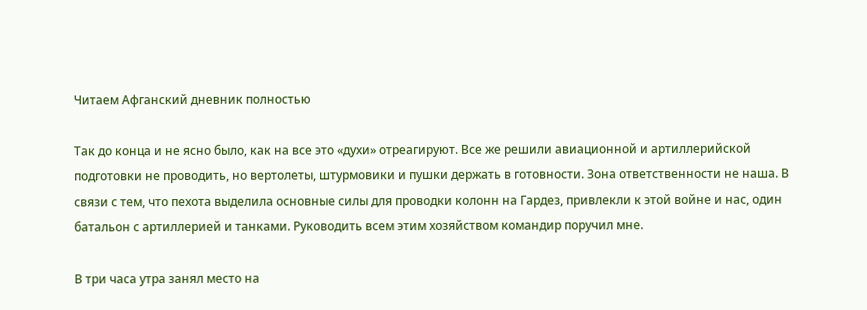Читаем Афганский дневник полностью

Так до конца и не ясно было, как на все это «духи» отреагируют. Все же решили авиационной и артиллерийской подготовки не проводить, но вертолеты, штурмовики и пушки держать в готовности. Зона ответственности не наша. В связи с тем, что пехота выделила основные силы для проводки колонн на Гардез, привлекли к этой войне и нас, один батальон с артиллерией и танками. Руководить всем этим хозяйством командир поручил мне.

В три часа утра занял место на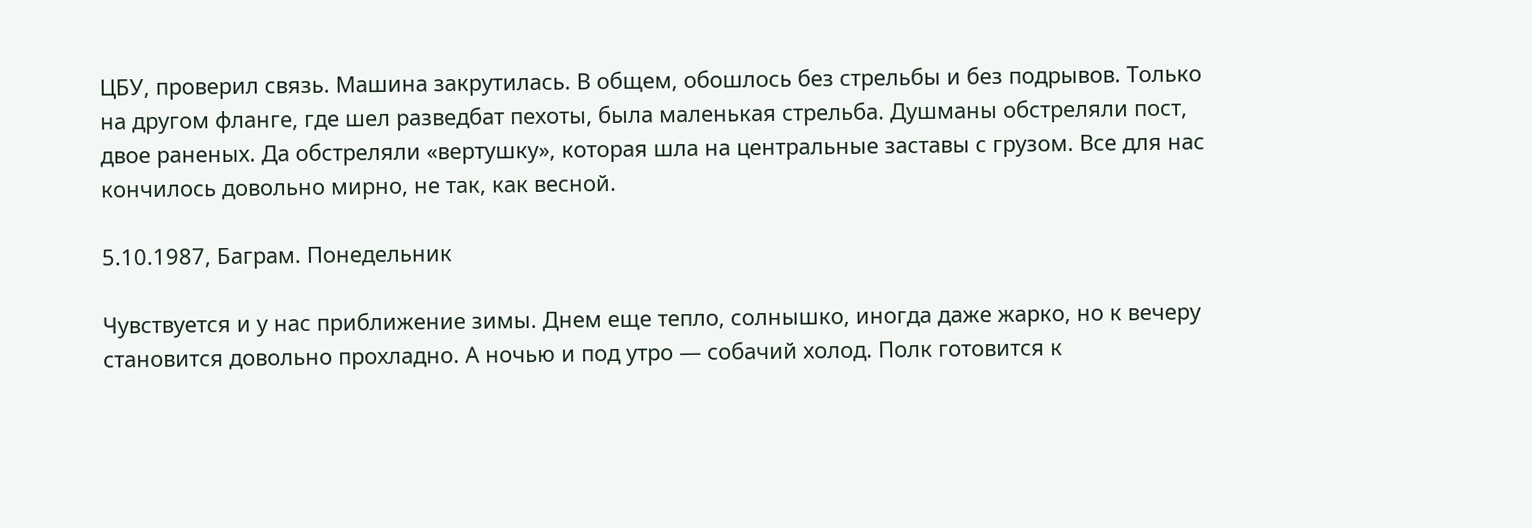ЦБУ, проверил связь. Машина закрутилась. В общем, обошлось без стрельбы и без подрывов. Только на другом фланге, где шел разведбат пехоты, была маленькая стрельба. Душманы обстреляли пост, двое раненых. Да обстреляли «вертушку», которая шла на центральные заставы с грузом. Все для нас кончилось довольно мирно, не так, как весной.

5.10.1987, Баграм. Понедельник

Чувствуется и у нас приближение зимы. Днем еще тепло, солнышко, иногда даже жарко, но к вечеру становится довольно прохладно. А ночью и под утро — собачий холод. Полк готовится к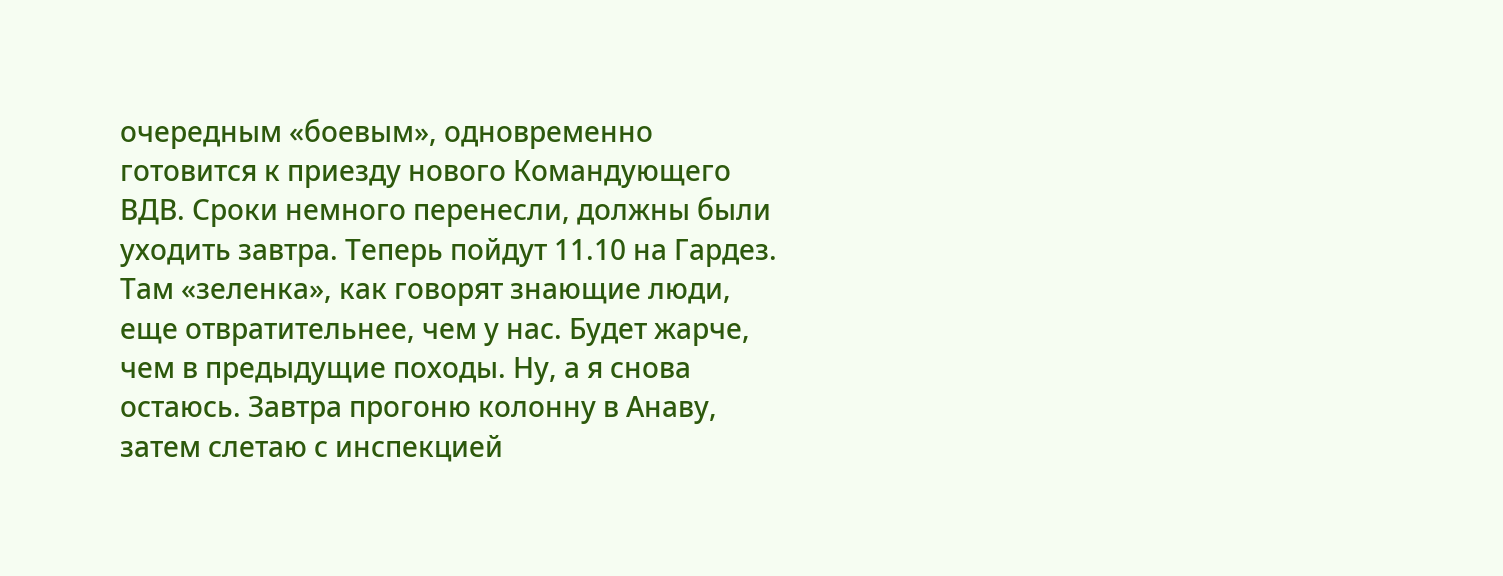очередным «боевым», одновременно готовится к приезду нового Командующего ВДВ. Сроки немного перенесли, должны были уходить завтра. Теперь пойдут 11.10 на Гардез. Там «зеленка», как говорят знающие люди, еще отвратительнее, чем у нас. Будет жарче, чем в предыдущие походы. Ну, а я снова остаюсь. Завтра прогоню колонну в Анаву, затем слетаю с инспекцией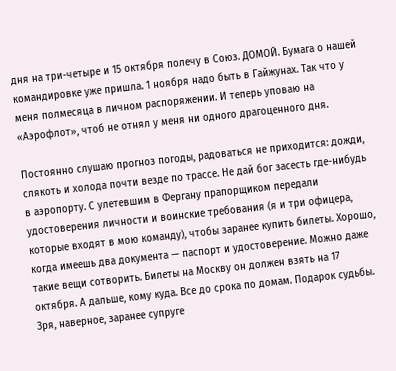дня на три-четыре и 15 октября полечу в Союз. ДОМОЙ. Бумага о нашей командировке уже пришла. 1 ноября надо быть в Гайжунах. Так что у меня полмесяца в личном распоряжении. И теперь уповаю на «Аэрофлот», чтоб не отнял у меня ни одного драгоценного дня.

Постоянно слушаю прогноз погоды, радоваться не приходится: дожди, слякоть и холода почти везде по трассе. Не дай бог засесть где-нибудь в аэропорту. С улетевшим в Фергану прапорщиком передали удостоверения личности и воинские требования (я и три офицера, которые входят в мою команду), чтобы заранее купить билеты. Хорошо, когда имеешь два документа — паспорт и удостоверение. Можно даже такие вещи сотворить. Билеты на Москву он должен взять на 17 октября. А дальше, кому куда. Все до срока по домам. Подарок судьбы. Зря, наверное, заранее супруге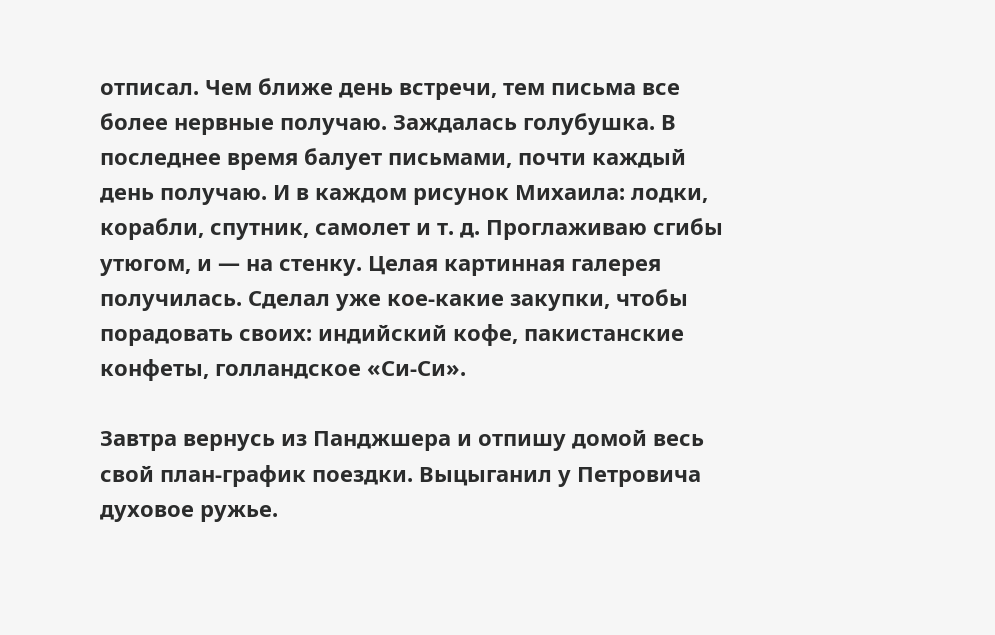отписал. Чем ближе день встречи, тем письма все более нервные получаю. Заждалась голубушка. В последнее время балует письмами, почти каждый день получаю. И в каждом рисунок Михаила: лодки, корабли, спутник, самолет и т. д. Проглаживаю сгибы утюгом, и — на стенку. Целая картинная галерея получилась. Сделал уже кое-какие закупки, чтобы порадовать своих: индийский кофе, пакистанские конфеты, голландское «Си-Си».

Завтра вернусь из Панджшера и отпишу домой весь свой план-график поездки. Выцыганил у Петровича духовое ружье.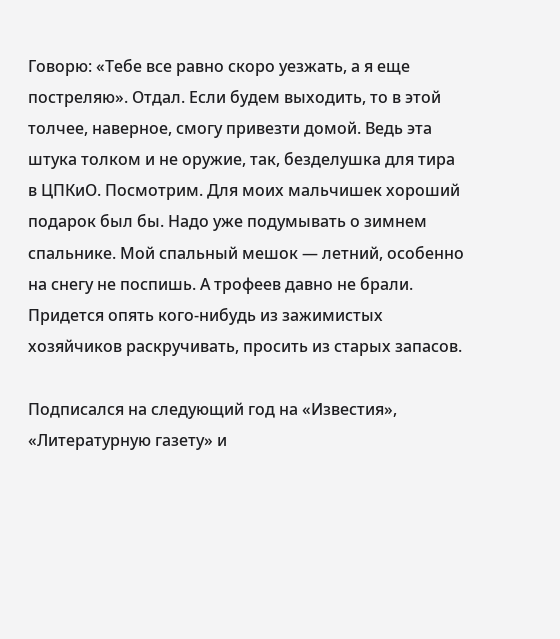Говорю: «Тебе все равно скоро уезжать, а я еще постреляю». Отдал. Если будем выходить, то в этой толчее, наверное, смогу привезти домой. Ведь эта штука толком и не оружие, так, безделушка для тира в ЦПКиО. Посмотрим. Для моих мальчишек хороший подарок был бы. Надо уже подумывать о зимнем спальнике. Мой спальный мешок — летний, особенно на снегу не поспишь. А трофеев давно не брали. Придется опять кого-нибудь из зажимистых хозяйчиков раскручивать, просить из старых запасов.

Подписался на следующий год на «Известия», «Литературную газету» и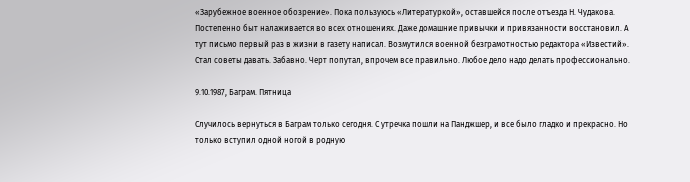«Зарубежное военное обозрение». Пока пользуюсь «Литературкой», оставшейся после отъезда Н. Чудакова. Постепенно быт налаживается во всех отношениях. Даже домашние привычки и привязанности восстановил. А тут письмо первый раз в жизни в газету написал. Возмутился военной безграмотностью редактора «Известий». Стал советы давать. Забавно. Черт попутал, впрочем все правильно. Любое дело надо делать профессионально.

9.10.1987, Баграм. Пятница

Случилось вернуться в Баграм только сегодня. С утречка пошли на Панджшер, и все было гладко и прекрасно. Но только вступил одной ногой в родную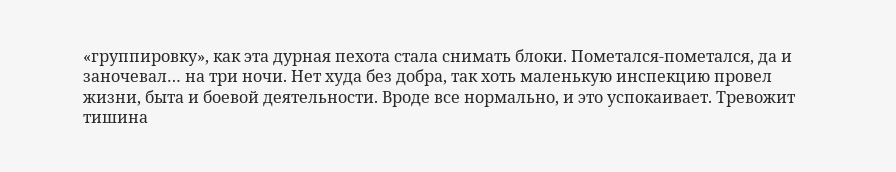«группировку», как эта дурная пехота стала снимать блоки. Пометался-пометался, да и заночевал… на три ночи. Нет худа без добра, так хоть маленькую инспекцию провел жизни, быта и боевой деятельности. Вроде все нормально, и это успокаивает. Тревожит тишина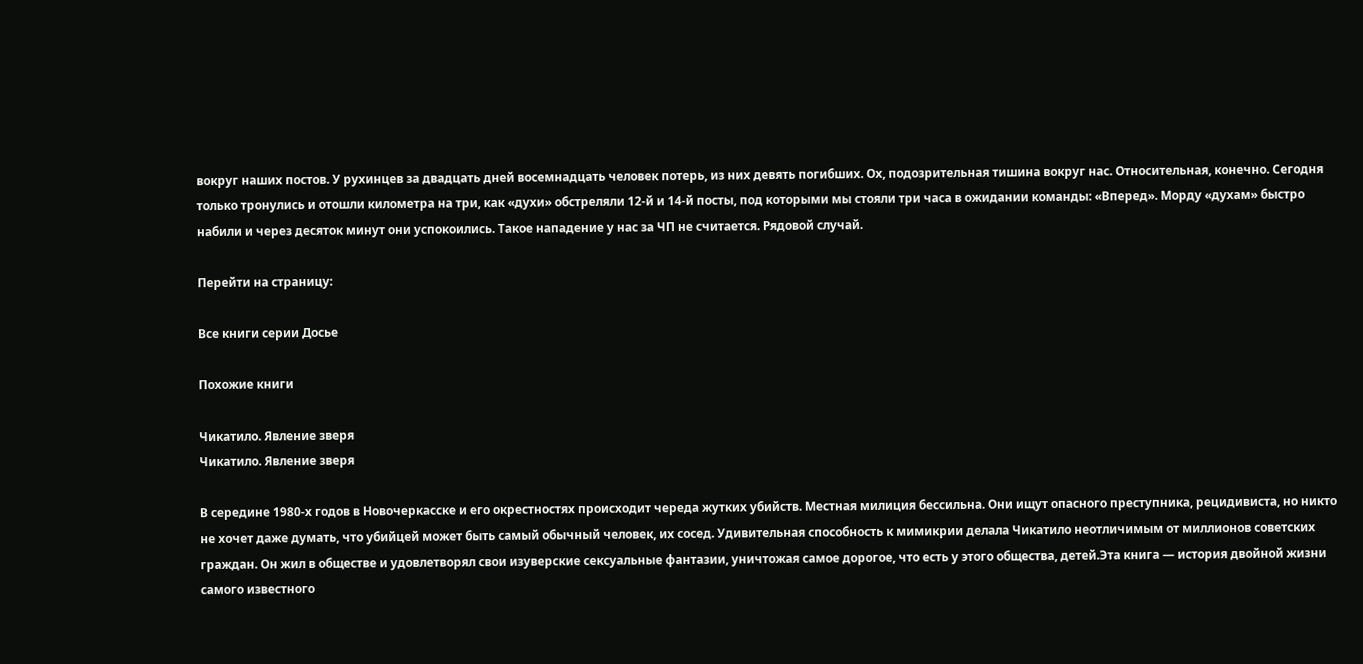вокруг наших постов. У рухинцев за двадцать дней восемнадцать человек потерь, из них девять погибших. Ох, подозрительная тишина вокруг нас. Относительная, конечно. Сегодня только тронулись и отошли километра на три, как «духи» обстреляли 12-й и 14-й посты, под которыми мы стояли три часа в ожидании команды: «Вперед». Морду «духам» быстро набили и через десяток минут они успокоились. Такое нападение у нас за ЧП не считается. Рядовой случай.

Перейти на страницу:

Все книги серии Досье

Похожие книги

Чикатило. Явление зверя
Чикатило. Явление зверя

В середине 1980-х годов в Новочеркасске и его окрестностях происходит череда жутких убийств. Местная милиция бессильна. Они ищут опасного преступника, рецидивиста, но никто не хочет даже думать, что убийцей может быть самый обычный человек, их сосед. Удивительная способность к мимикрии делала Чикатило неотличимым от миллионов советских граждан. Он жил в обществе и удовлетворял свои изуверские сексуальные фантазии, уничтожая самое дорогое, что есть у этого общества, детей.Эта книга — история двойной жизни самого известного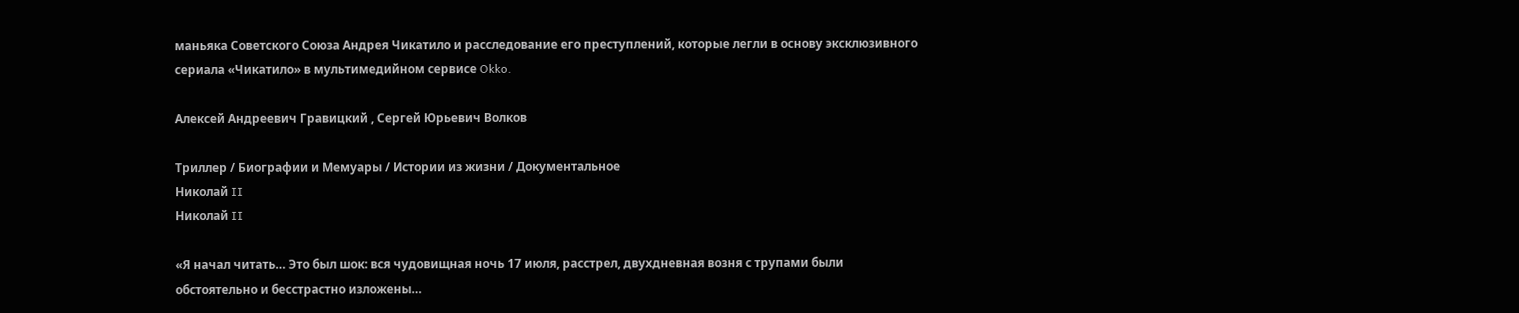маньяка Советского Союза Андрея Чикатило и расследование его преступлений, которые легли в основу эксклюзивного сериала «Чикатило» в мультимедийном сервисе Okko.

Алексей Андреевич Гравицкий , Сергей Юрьевич Волков

Триллер / Биографии и Мемуары / Истории из жизни / Документальное
Николай II
Николай II

«Я начал читать… Это был шок: вся чудовищная ночь 17 июля, расстрел, двухдневная возня с трупами были обстоятельно и бесстрастно изложены…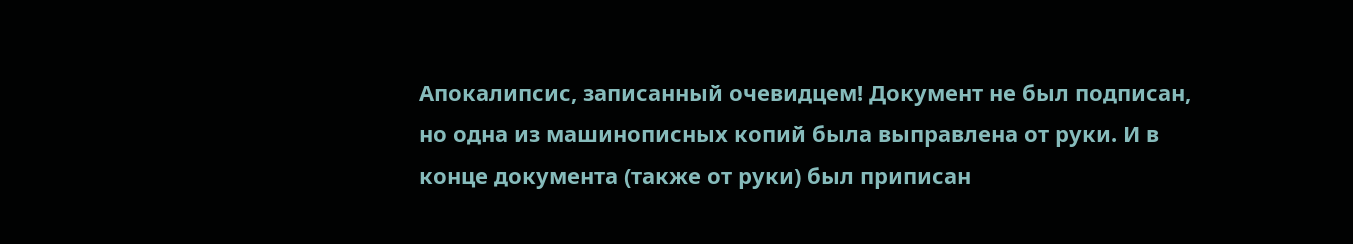Апокалипсис, записанный очевидцем! Документ не был подписан, но одна из машинописных копий была выправлена от руки. И в конце документа (также от руки) был приписан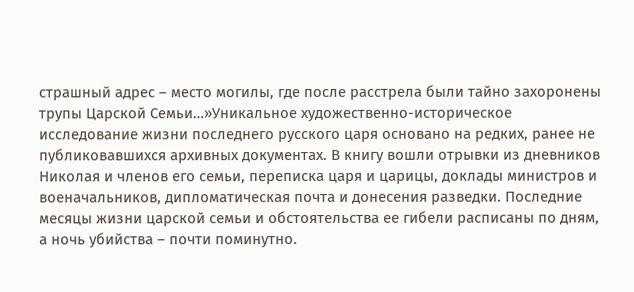страшный адрес – место могилы, где после расстрела были тайно захоронены трупы Царской Семьи…»Уникальное художественно-историческое исследование жизни последнего русского царя основано на редких, ранее не публиковавшихся архивных документах. В книгу вошли отрывки из дневников Николая и членов его семьи, переписка царя и царицы, доклады министров и военачальников, дипломатическая почта и донесения разведки. Последние месяцы жизни царской семьи и обстоятельства ее гибели расписаны по дням, а ночь убийства – почти поминутно.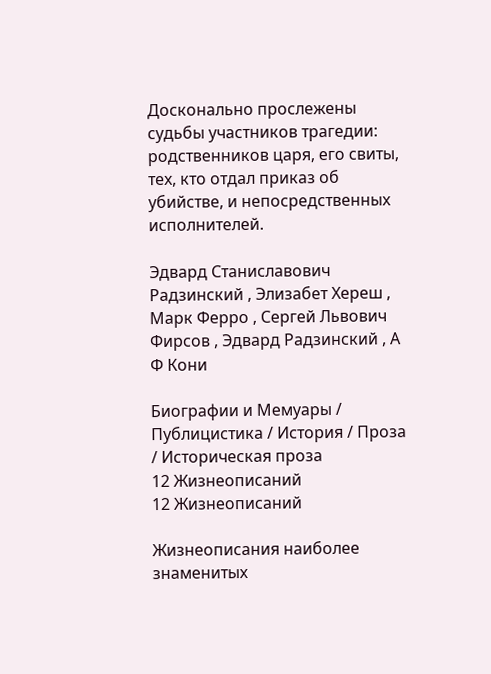Досконально прослежены судьбы участников трагедии: родственников царя, его свиты, тех, кто отдал приказ об убийстве, и непосредственных исполнителей.

Эдвард Станиславович Радзинский , Элизабет Хереш , Марк Ферро , Сергей Львович Фирсов , Эдвард Радзинский , А Ф Кони

Биографии и Мемуары / Публицистика / История / Проза / Историческая проза
12 Жизнеописаний
12 Жизнеописаний

Жизнеописания наиболее знаменитых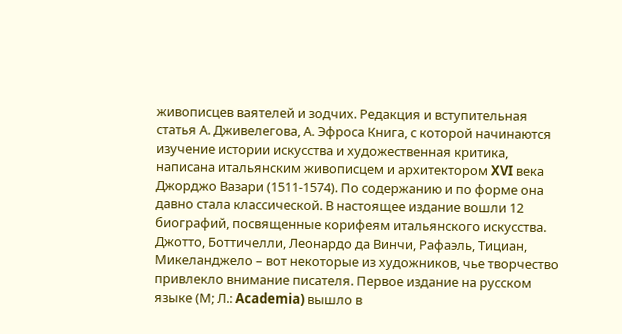живописцев ваятелей и зодчих. Редакция и вступительная статья А. Дживелегова, А. Эфроса Книга, с которой начинаются изучение истории искусства и художественная критика, написана итальянским живописцем и архитектором XVI века Джорджо Вазари (1511-1574). По содержанию и по форме она давно стала классической. В настоящее издание вошли 12 биографий, посвященные корифеям итальянского искусства. Джотто, Боттичелли, Леонардо да Винчи, Рафаэль, Тициан, Микеланджело – вот некоторые из художников, чье творчество привлекло внимание писателя. Первое издание на русском языке (М; Л.: Academia) вышло в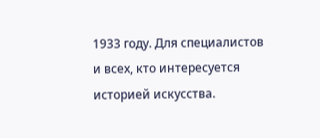1933 году. Для специалистов и всех, кто интересуется историей искусства.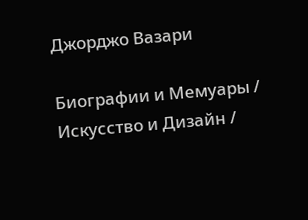Джорджо Вазари

Биографии и Мемуары / Искусство и Дизайн /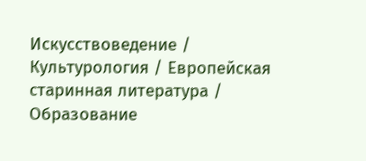Искусствоведение / Культурология / Европейская старинная литература / Образование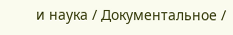и наука / Документальное /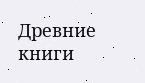Древние книги